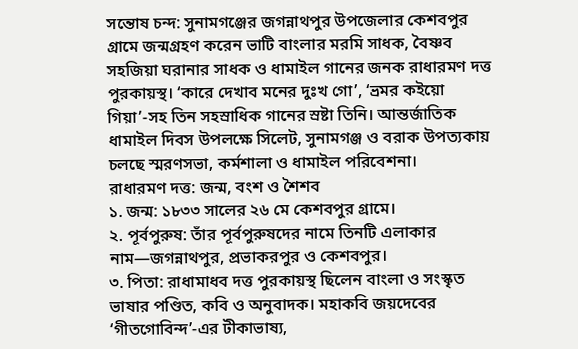সন্তোষ চন্দ: সুনামগঞ্জের জগন্নাথপুর উপজেলার কেশবপুর গ্রামে জন্মগ্রহণ করেন ভাটি বাংলার মরমি সাধক, বৈষ্ণব সহজিয়া ঘরানার সাধক ও ধামাইল গানের জনক রাধারমণ দত্ত পুরকায়স্থ। ‘কারে দেখাব মনের দুঃখ গো’, ‘ভ্রমর কইয়ো গিয়া’-সহ তিন সহস্রাধিক গানের স্রষ্টা তিনি। আন্তর্জাতিক ধামাইল দিবস উপলক্ষে সিলেট, সুনামগঞ্জ ও বরাক উপত্যকায় চলছে স্মরণসভা, কর্মশালা ও ধামাইল পরিবেশনা।
রাধারমণ দত্ত: জন্ম, বংশ ও শৈশব
১. জন্ম: ১৮৩৩ সালের ২৬ মে কেশবপুর গ্রামে।
২. পূর্বপুরুষ: তাঁর পূর্বপুরুষদের নামে তিনটি এলাকার নাম—জগন্নাথপুর, প্রভাকরপুর ও কেশবপুর।
৩. পিতা: রাধামাধব দত্ত পুরকায়স্থ ছিলেন বাংলা ও সংস্কৃত ভাষার পণ্ডিত, কবি ও অনুবাদক। মহাকবি জয়দেবের ‘গীতগোবিন্দ’-এর টীকাভাষ্য,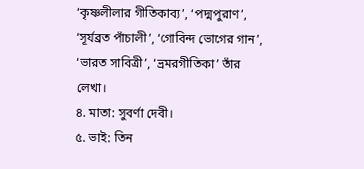‘কৃষ্ণলীলার গীতিকাব্য’, ‘পদ্মপুরাণ’, ‘সূর্যব্রত পাঁচালী’, ‘গোবিন্দ ভোগের গান’, ‘ভারত সাবিত্রী’, ‘ভ্রমরগীতিকা’ তাঁর লেখা।
৪. মাতা: সুবর্ণা দেবী।
৫. ভাই: তিন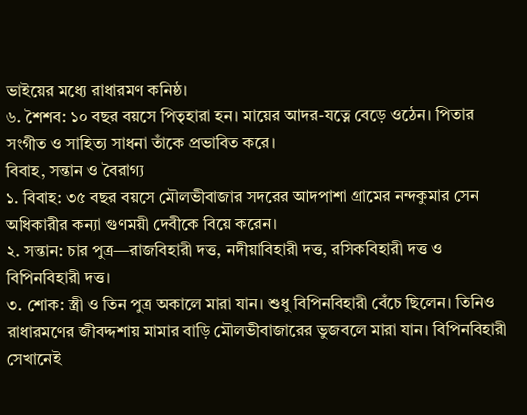ভাইয়ের মধ্যে রাধারমণ কনিষ্ঠ।
৬. শৈশব: ১০ বছর বয়সে পিতৃহারা হন। মায়ের আদর-যত্নে বেড়ে ওঠেন। পিতার সংগীত ও সাহিত্য সাধনা তাঁকে প্রভাবিত করে।
বিবাহ, সন্তান ও বৈরাগ্য
১. বিবাহ: ৩৫ বছর বয়সে মৌলভীবাজার সদরের আদপাশা গ্রামের নন্দকুমার সেন অধিকারীর কন্যা গুণময়ী দেবীকে বিয়ে করেন।
২. সন্তান: চার পুত্র—রাজবিহারী দত্ত, নদীয়াবিহারী দত্ত, রসিকবিহারী দত্ত ও বিপিনবিহারী দত্ত।
৩. শোক: স্ত্রী ও তিন পুত্র অকালে মারা যান। শুধু বিপিনবিহারী বেঁচে ছিলেন। তিনিও রাধারমণের জীবদ্দশায় মামার বাড়ি মৌলভীবাজারের ভুজবলে মারা যান। বিপিনবিহারী সেখানেই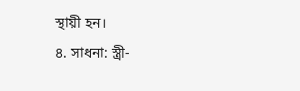স্থায়ী হন।
৪. সাধনা: স্ত্রী-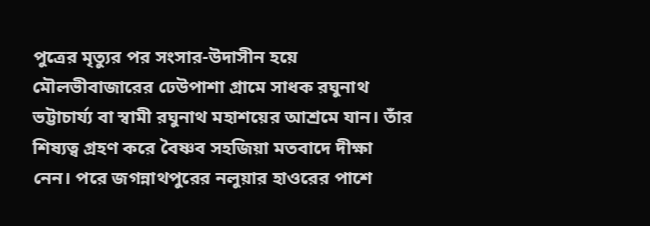পুত্রের মৃত্যুর পর সংসার-উদাসীন হয়ে মৌলভীবাজারের ঢেউপাশা গ্রামে সাধক রঘুনাথ ভট্টাচার্য্য বা স্বামী রঘুনাথ মহাশয়ের আশ্রমে যান। তাঁর শিষ্যত্ব গ্রহণ করে বৈষ্ণব সহজিয়া মতবাদে দীক্ষা নেন। পরে জগন্নাথপুরের নলুয়ার হাওরের পাশে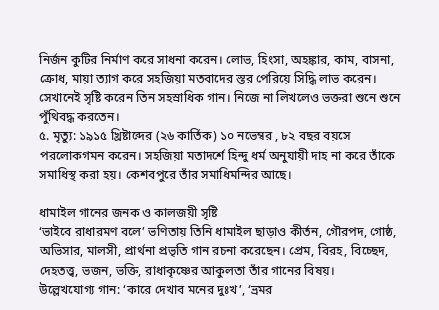নির্জন কুটির নির্মাণ করে সাধনা করেন। লোভ, হিংসা, অহঙ্কার, কাম, বাসনা, ক্রোধ, মায়া ত্যাগ করে সহজিয়া মতবাদের স্তর পেরিয়ে সিদ্ধি লাভ করেন। সেখানেই সৃষ্টি করেন তিন সহস্রাধিক গান। নিজে না লিখলেও ভক্তরা শুনে শুনে পুঁথিবদ্ধ করতেন।
৫. মৃত্যু: ১৯১৫ খ্রিষ্টাব্দের (২৬ কার্তিক) ১০ নভেম্বর , ৮২ বছর বয়সে পরলোকগমন করেন। সহজিয়া মতাদর্শে হিন্দু ধর্ম অনুযায়ী দাহ না করে তাঁকে সমাধিস্থ করা হয়। কেশবপুরে তাঁর সমাধিমন্দির আছে।

ধামাইল গানের জনক ও কালজয়ী সৃষ্টি
‘ভাইবে রাধারমণ বলে’ ভণিতায় তিনি ধামাইল ছাড়াও কীর্তন, গৌরপদ, গোষ্ঠ, অভিসার, মালসী, প্রার্থনা প্রভৃতি গান রচনা করেছেন। প্রেম, বিরহ, বিচ্ছেদ, দেহতত্ত্ব, ভজন, ভক্তি, রাধাকৃষ্ণের আকুলতা তাঁর গানের বিষয়।
উল্লেখযোগ্য গান: ‘কারে দেখাব মনের দুঃখ’, ‘ভ্রমর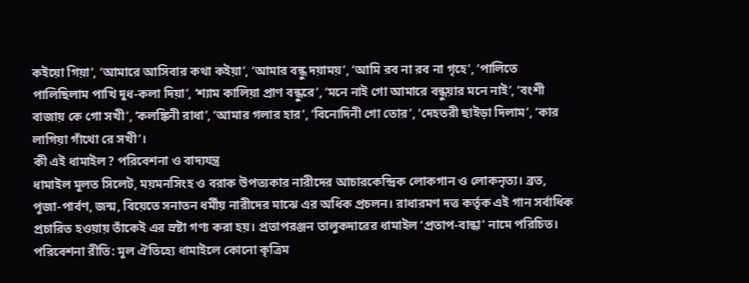কইয়ো গিয়া’, ‘আমারে আসিবার কথা কইয়া’, ‘আমার বন্ধু দয়াময়’, ‘আমি রব না রব না গৃহে’, ‘পালিতে পালিছিলাম পাখি দুধ-কলা দিয়া’, ‘শ্যাম কালিয়া প্রাণ বন্ধুরে’, ‘মনে নাই গো আমারে বন্ধুয়ার মনে নাই’, ‘বংশী বাজায় কে গো সখী’, ‘কলঙ্কিনী রাধা’, ‘আমার গলার হার’, ‘বিনোদিনী গো তোর’, ‘দেহতরী ছাইড়া দিলাম’, ‘কার লাগিয়া গাঁথো রে সখী’।
কী এই ধামাইল? পরিবেশনা ও বাদ্যযন্ত্র
ধামাইল মূলত সিলেট, ময়মনসিংহ ও বরাক উপত্যকার নারীদের আচারকেন্দ্রিক লোকগান ও লোকনৃত্য। ব্রত, পূজা-পার্বণ, জন্ম, বিয়েতে সনাতন ধর্মীয় নারীদের মাঝে এর অধিক প্রচলন। রাধারমণ দত্ত কর্তৃক এই গান সর্বাধিক প্রচারিত হওয়ায় তাঁকেই এর স্রষ্টা গণ্য করা হয়। প্রতাপরঞ্জন তালুকদারের ধামাইল ‘প্রতাপ-বান্ধা’ নামে পরিচিত।
পরিবেশনা রীতি: মূল ঐতিহ্যে ধামাইলে কোনো কৃত্রিম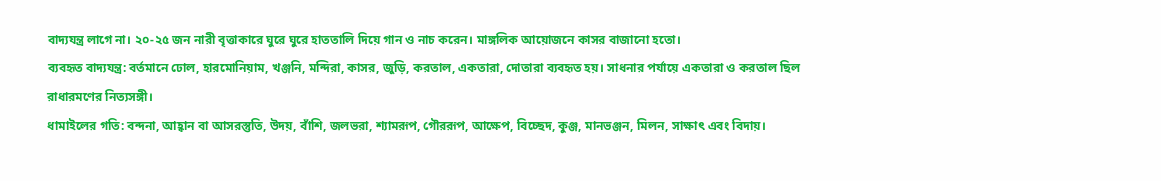বাদ্যযন্ত্র লাগে না। ২০-২৫ জন নারী বৃত্তাকারে ঘুরে ঘুরে হাততালি দিয়ে গান ও নাচ করেন। মাঙ্গলিক আয়োজনে কাসর বাজানো হতো।
ব্যবহৃত বাদ্যযন্ত্র: বর্তমানে ঢোল, হারমোনিয়াম, খঞ্জনি, মন্দিরা, কাসর, জুড়ি, করতাল, একতারা, দোতারা ব্যবহৃত হয়। সাধনার পর্যায়ে একতারা ও করতাল ছিল রাধারমণের নিত্যসঙ্গী।
ধামাইলের গতি: বন্দনা, আহ্বান বা আসরস্তুতি, উদয়, বাঁশি, জলভরা, শ্যামরূপ, গৌররূপ, আক্ষেপ, বিচ্ছেদ, কুঞ্জ, মানভঞ্জন, মিলন, সাক্ষাৎ এবং বিদায়।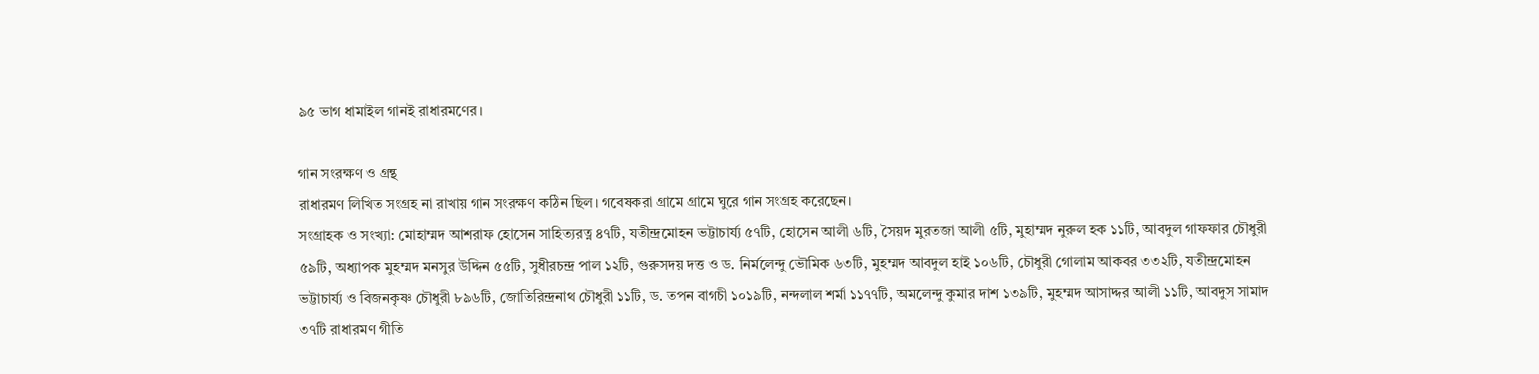৯৫ ভাগ ধামাইল গানই রাধারমণের।

গান সংরক্ষণ ও গ্রন্থ
রাধারমণ লিখিত সংগ্রহ না রাখায় গান সংরক্ষণ কঠিন ছিল। গবেষকরা গ্রামে গ্রামে ঘুরে গান সংগ্রহ করেছেন।
সংগ্রাহক ও সংখ্যা: মোহাম্মদ আশরাফ হোসেন সাহিত্যরত্ন ৪৭টি, যতীন্দ্রমোহন ভট্টাচার্য্য ৫৭টি, হোসেন আলী ৬টি, সৈয়দ মুরতজা আলী ৫টি, মুহাম্মদ নুরুল হক ১১টি, আবদুল গাফফার চৌধুরী ৫৯টি, অধ্যাপক মুহম্মদ মনসুর উদ্দিন ৫৫টি, সুধীরচন্দ্র পাল ১২টি, গুরুসদয় দত্ত ও ড. নির্মলেন্দু ভৌমিক ৬৩টি, মুহম্মদ আবদুল হাই ১০৬টি, চৌধুরী গোলাম আকবর ৩৩২টি, যতীন্দ্রমোহন ভট্টাচার্য্য ও বিজনকৃষ্ণ চৌধুরী ৮৯৬টি, জোতিরিন্দ্রনাথ চৌধুরী ১১টি, ড. তপন বাগচী ১০১৯টি, নন্দলাল শর্মা ১১৭৭টি, অমলেন্দু কুমার দাশ ১৩৯টি, মুহম্মদ আসাদ্দর আলী ১১টি, আবদুস সামাদ ৩৭টি রাধারমণ গীতি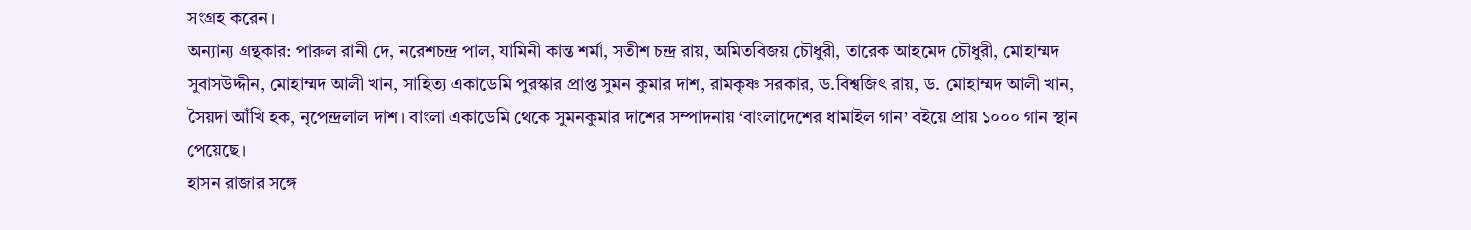সংগ্রহ করেন।
অন্যান্য গ্রন্থকার: পারুল রানী দে, নরেশচন্দ্র পাল, যামিনী কান্ত শর্মা, সতীশ চন্দ্র রায়, অমিতবিজয় চৌধুরী, তারেক আহমেদ চৌধুরী, মোহাম্মদ সুবাসউদ্দীন, মোহাম্মদ আলী খান, সাহিত্য একাডেমি পুরস্কার প্রাপ্ত সুমন কুমার দাশ, রামকৃষ্ণ সরকার, ড.বিশ্বজিৎ রায়, ড. মোহাম্মদ আলী খান, সৈয়দা আঁখি হক, নৃপেন্দ্রলাল দাশ। বাংলা একাডেমি থেকে সুমনকুমার দাশের সম্পাদনায় ‘বাংলাদেশের ধামাইল গান’ বইয়ে প্রায় ১০০০ গান স্থান পেয়েছে।
হাসন রাজার সঙ্গে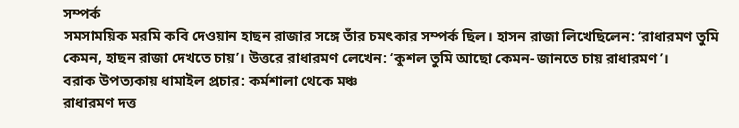সম্পর্ক
সমসাময়িক মরমি কবি দেওয়ান হাছন রাজার সঙ্গে তাঁর চমৎকার সম্পর্ক ছিল। হাসন রাজা লিখেছিলেন: ‘রাধারমণ তুমি কেমন, হাছন রাজা দেখতে চায়’। উত্তরে রাধারমণ লেখেন: ‘কুশল তুমি আছো কেমন- জানতে চায় রাধারমণ’।
বরাক উপত্যকায় ধামাইল প্রচার: কর্মশালা থেকে মঞ্চ
রাধারমণ দত্ত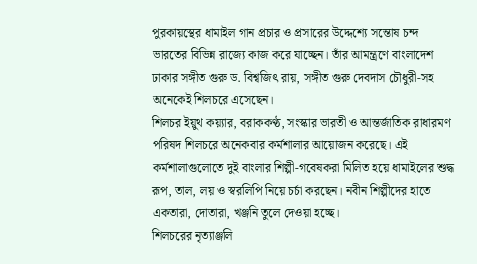পুরকায়স্থের ধামাইল গান প্রচার ও প্রসারের উদ্দেশ্যে সন্তোষ চন্দ ভারতের বিভিন্ন রাজ্যে কাজ করে যাচ্ছেন। তাঁর আমন্ত্রণে বাংলাদেশ ঢাকার সঙ্গীত গুরু ড. বিশ্বজিৎ রায়, সঙ্গীত গুরু দেবদাস চৌধুরী-সহ অনেকেই শিলচরে এসেছেন।
শিলচর ইয়ুথ কয়্যার, বরাককণ্ঠ, সংস্কার ভারতী ও আন্তর্জাতিক রাধারমণ পরিষদ শিলচরে অনেকবার কর্মশালার আয়োজন করেছে। এই কর্মশালাগুলোতে দুই বাংলার শিল্পী-গবেষকরা মিলিত হয়ে ধামাইলের শুদ্ধ রূপ, তাল, লয় ও স্বরলিপি নিয়ে চর্চা করছেন। নবীন শিল্পীদের হাতে একতারা, দোতারা, খঞ্জনি তুলে দেওয়া হচ্ছে।
শিলচরের নৃত্যাঞ্জলি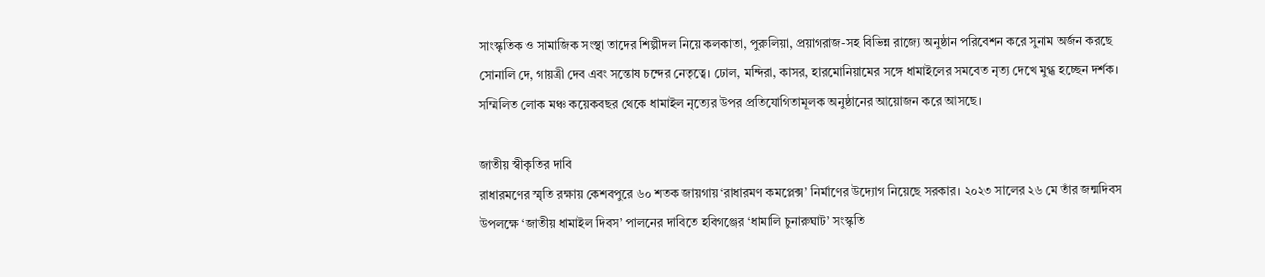সাংস্কৃতিক ও সামাজিক সংস্থা তাদের শিল্পীদল নিয়ে কলকাতা, পুরুলিয়া, প্রয়াগরাজ-সহ বিভিন্ন রাজ্যে অনুষ্ঠান পরিবেশন করে সুনাম অর্জন করছে সোনালি দে, গায়ত্রী দেব এবং সন্তোষ চন্দের নেতৃত্বে। ঢোল, মন্দিরা, কাসর, হারমোনিয়ামের সঙ্গে ধামাইলের সমবেত নৃত্য দেখে মুগ্ধ হচ্ছেন দর্শক। সম্মিলিত লোক মঞ্চ কয়েকবছর থেকে ধামাইল নৃত্যের উপর প্রতিযোগিতামূলক অনুষ্ঠানের আয়োজন করে আসছে।

জাতীয় স্বীকৃতির দাবি
রাধারমণের স্মৃতি রক্ষায় কেশবপুরে ৬০ শতক জায়গায় ‘রাধারমণ কমপ্লেক্স’ নির্মাণের উদ্যোগ নিয়েছে সরকার। ২০২৩ সালের ২৬ মে তাঁর জন্মদিবস উপলক্ষে ‘জাতীয় ধামাইল দিবস’ পালনের দাবিতে হবিগঞ্জের ‘ধামালি চুনারুঘাট’ সংস্কৃতি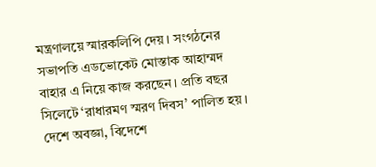মন্ত্রণালয়ে স্মারকলিপি দেয়। সংগঠনের সভাপতি এডভোকেট মোস্তাক আহাম্মদ বাহার এ নিয়ে কাজ করছেন। প্রতি বছর সিলেটে ‘রাধারমণ স্মরণ দিবস’ পালিত হয়।
দেশে অবজ্ঞা, বিদেশে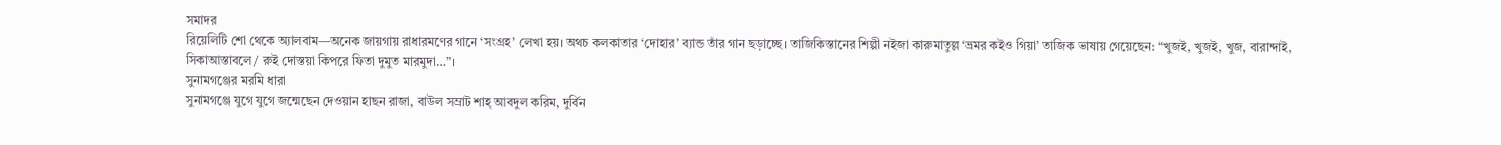সমাদর
রিয়েলিটি শো থেকে অ্যালবাম—অনেক জায়গায় রাধারমণের গানে ‘সংগ্রহ’ লেখা হয়। অথচ কলকাতার ‘দোহার’ ব্যান্ড তাঁর গান ছড়াচ্ছে। তাজিকিস্তানের শিল্পী নইজা কারুমাতুল্ল ‘ভ্রমর কইও গিয়া’ তাজিক ভাষায় গেয়েছেন: “খুজই, খুজই, খুজ, বারান্দাই, সিকাআস্তাবলে / রুই দোস্তয়া কিপরে ফিতা দুমুত মারমুদা…”।
সুনামগঞ্জের মরমি ধারা
সুনামগঞ্জে যুগে যুগে জন্মেছেন দেওয়ান হাছন রাজা, বাউল সম্রাট শাহ্ আবদুল করিম, দুর্বিন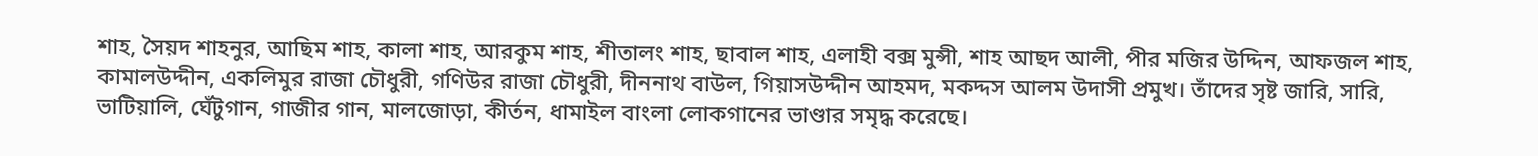শাহ, সৈয়দ শাহনুর, আছিম শাহ, কালা শাহ, আরকুম শাহ, শীতালং শাহ, ছাবাল শাহ, এলাহী বক্স মুন্সী, শাহ আছদ আলী, পীর মজির উদ্দিন, আফজল শাহ, কামালউদ্দীন, একলিমুর রাজা চৌধুরী, গণিউর রাজা চৌধুরী, দীননাথ বাউল, গিয়াসউদ্দীন আহমদ, মকদ্দস আলম উদাসী প্রমুখ। তাঁদের সৃষ্ট জারি, সারি, ভাটিয়ালি, ঘেঁটুগান, গাজীর গান, মালজোড়া, কীর্তন, ধামাইল বাংলা লোকগানের ভাণ্ডার সমৃদ্ধ করেছে।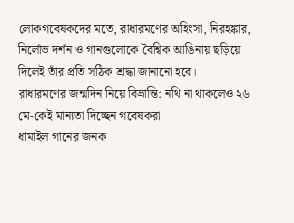লোকগবেষকদের মতে, রাধারমণের অহিংসা, নিরহঙ্কার, নির্লোভ দর্শন ও গানগুলোকে বৈশ্বিক আঙিনায় ছড়িয়ে দিলেই তাঁর প্রতি সঠিক শ্রদ্ধা জানানো হবে।
রাধারমণের জন্মদিন নিয়ে বিভ্রান্তি: নথি না থাকলেও ২৬ মে-কেই মান্যতা দিচ্ছেন গবেষকরা
ধামাইল গানের জনক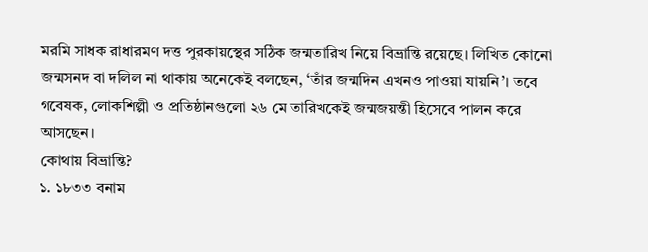মরমি সাধক রাধারমণ দত্ত পুরকায়স্থের সঠিক জন্মতারিখ নিয়ে বিভ্রান্তি রয়েছে। লিখিত কোনো জন্মসনদ বা দলিল না থাকায় অনেকেই বলছেন, ‘তাঁর জন্মদিন এখনও পাওয়া যায়নি’। তবে গবেষক, লোকশিল্পী ও প্রতিষ্ঠানগুলো ২৬ মে তারিখকেই জন্মজয়ন্তী হিসেবে পালন করে আসছেন।
কোথায় বিভ্রান্তি?
১. ১৮৩৩ বনাম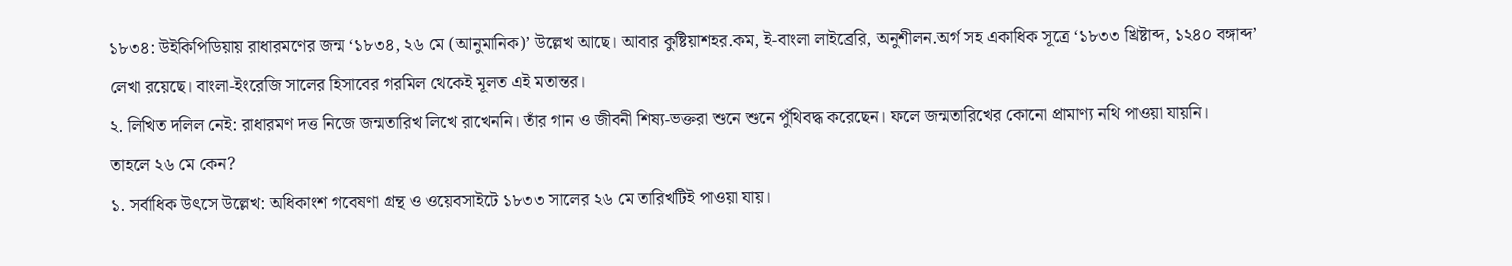১৮৩৪: উইকিপিডিয়ায় রাধারমণের জন্ম ‘১৮৩৪, ২৬ মে (আনুমানিক)’ উল্লেখ আছে। আবার কুষ্টিয়াশহর.কম, ই-বাংলা লাইব্রেরি, অনুশীলন.অর্গ সহ একাধিক সূত্রে ‘১৮৩৩ খ্রিষ্টাব্দ, ১২৪০ বঙ্গাব্দ’ লেখা রয়েছে। বাংলা-ইংরেজি সালের হিসাবের গরমিল থেকেই মূলত এই মতান্তর।
২. লিখিত দলিল নেই: রাধারমণ দত্ত নিজে জন্মতারিখ লিখে রাখেননি। তাঁর গান ও জীবনী শিষ্য-ভক্তরা শুনে শুনে পুঁথিবদ্ধ করেছেন। ফলে জন্মতারিখের কোনো প্রামাণ্য নথি পাওয়া যায়নি।
তাহলে ২৬ মে কেন?
১. সর্বাধিক উৎসে উল্লেখ: অধিকাংশ গবেষণা গ্রন্থ ও ওয়েবসাইটে ১৮৩৩ সালের ২৬ মে তারিখটিই পাওয়া যায়।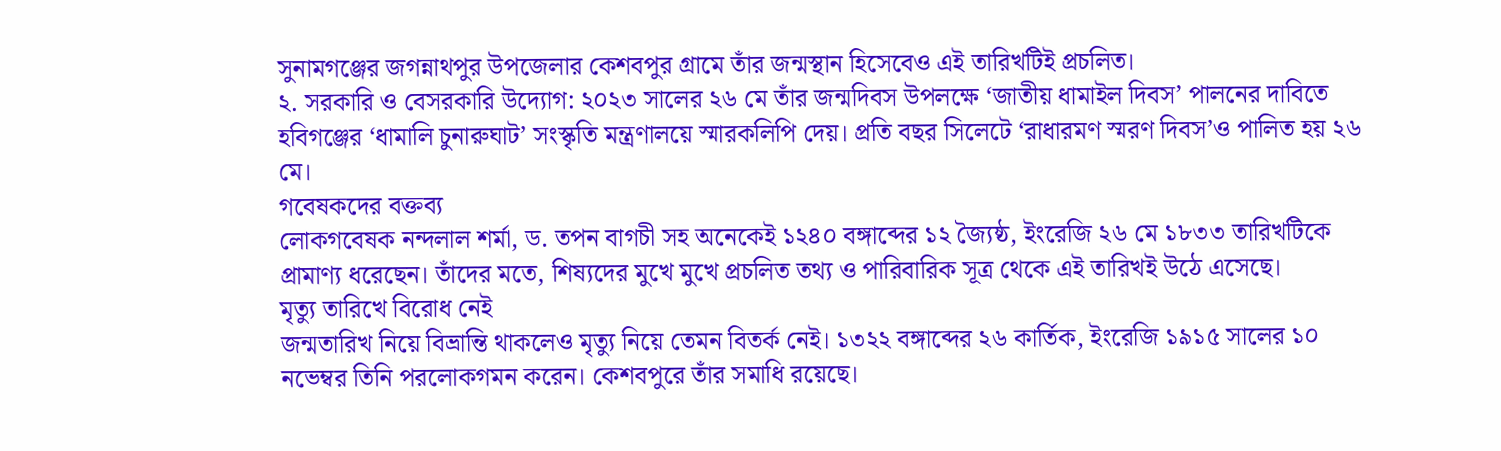সুনামগঞ্জের জগন্নাথপুর উপজেলার কেশবপুর গ্রামে তাঁর জন্মস্থান হিসেবেও এই তারিখটিই প্রচলিত।
২. সরকারি ও বেসরকারি উদ্যোগ: ২০২৩ সালের ২৬ মে তাঁর জন্মদিবস উপলক্ষে ‘জাতীয় ধামাইল দিবস’ পালনের দাবিতে হবিগঞ্জের ‘ধামালি চুনারুঘাট’ সংস্কৃতি মন্ত্রণালয়ে স্মারকলিপি দেয়। প্রতি বছর সিলেটে ‘রাধারমণ স্মরণ দিবস’ও পালিত হয় ২৬ মে।
গবেষকদের বক্তব্য
লোকগবেষক নন্দলাল শর্মা, ড. তপন বাগচী সহ অনেকেই ১২৪০ বঙ্গাব্দের ১২ জ্যৈষ্ঠ, ইংরেজি ২৬ মে ১৮৩৩ তারিখটিকে প্রামাণ্য ধরেছেন। তাঁদের মতে, শিষ্যদের মুখে মুখে প্রচলিত তথ্য ও পারিবারিক সূত্র থেকে এই তারিখই উঠে এসেছে।
মৃত্যু তারিখে বিরোধ নেই
জন্মতারিখ নিয়ে বিভ্রান্তি থাকলেও মৃত্যু নিয়ে তেমন বিতর্ক নেই। ১৩২২ বঙ্গাব্দের ২৬ কার্তিক, ইংরেজি ১৯১৫ সালের ১০ নভেম্বর তিনি পরলোকগমন করেন। কেশবপুরে তাঁর সমাধি রয়েছে।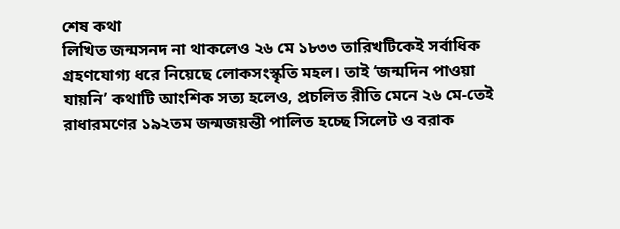শেষ কথা
লিখিত জন্মসনদ না থাকলেও ২৬ মে ১৮৩৩ তারিখটিকেই সর্বাধিক গ্রহণযোগ্য ধরে নিয়েছে লোকসংস্কৃতি মহল। তাই ‘জন্মদিন পাওয়া যায়নি’ কথাটি আংশিক সত্য হলেও, প্রচলিত রীতি মেনে ২৬ মে-তেই রাধারমণের ১৯২তম জন্মজয়ন্তী পালিত হচ্ছে সিলেট ও বরাক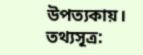উপত্যকায়।
তথ্যসূত্র: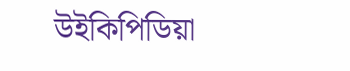উইকিপিডিয়া